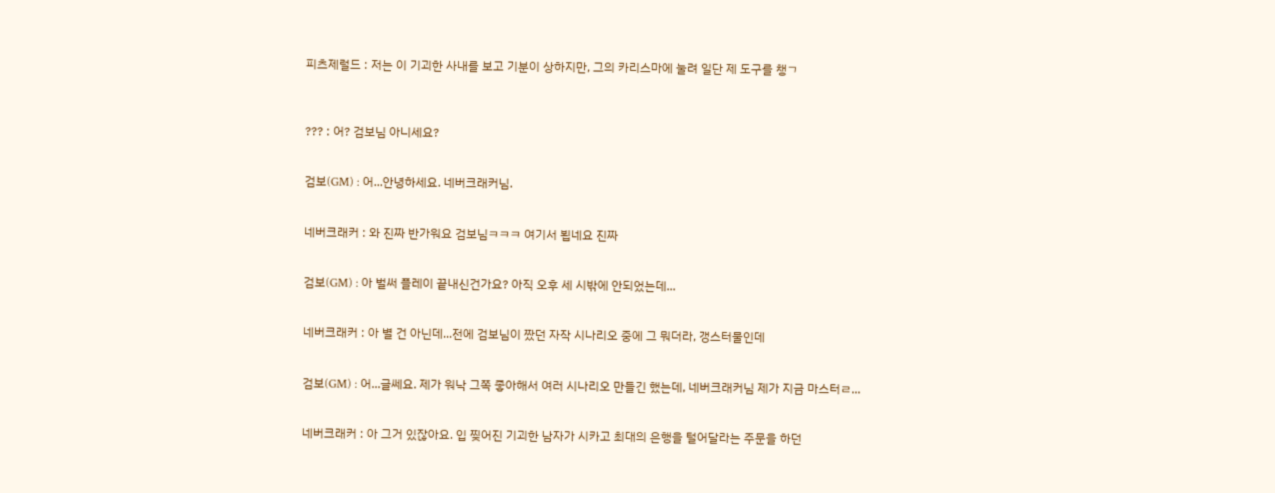피츠제럴드 : 저는 이 기괴한 사내를 보고 기분이 상하지만, 그의 카리스마에 눌려 일단 제 도구를 챙ㄱ



??? : 어? 검보님 아니세요?


검보(GM) : 어...안녕하세요. 네버크래커님.


네버크래커 : 와 진짜 반가워요 검보님ㅋㅋㅋ 여기서 뵙네요 진짜


검보(GM) : 아 벌써 플레이 끝내신건가요? 아직 오후 세 시밖에 안되었는데...


네버크래커 : 아 별 건 아닌데...전에 검보님이 짰던 자작 시나리오 중에 그 뭐더라, 갱스터물인데


검보(GM) : 어...글쎄요. 제가 워낙 그쪽 좋아해서 여러 시나리오 만들긴 했는데, 네버크래커님 제가 지금 마스터ㄹ...


네버크래커 : 아 그거 있잖아요. 입 찢어진 기괴한 남자가 시카고 최대의 은행을 털어달라는 주문을 하던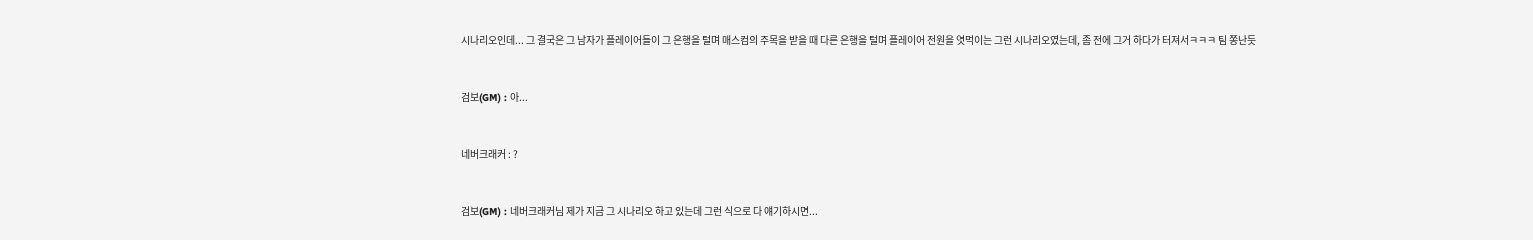시나리오인데... 그 결국은 그 남자가 플레이어들이 그 은행을 털며 매스컴의 주목을 받을 때 다른 은행을 털며 플레이어 전원을 엿먹이는 그런 시나리오였는데, 좀 전에 그거 하다가 터져서ㅋㅋㅋ 팀 쫑난듯


검보(GM) : 아...


네버크래커 : ?


검보(GM) : 네버크래커님 제가 지금 그 시나리오 하고 있는데 그런 식으로 다 얘기하시면...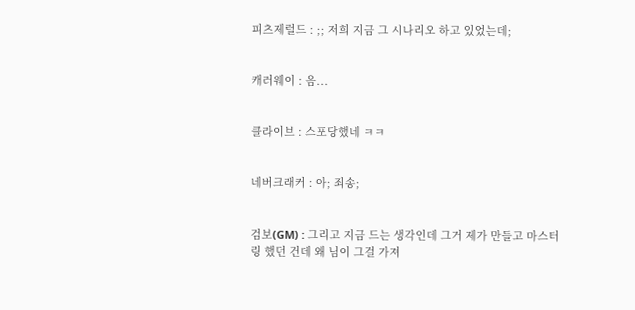피츠제럴드 : ;; 저희 지금 그 시나리오 하고 있었는데;


캐러웨이 : 음...


클라이브 : 스포당했네 ㅋㅋ


네버크래커 : 아; 죄송;


검보(GM) : 그리고 지금 드는 생각인데 그거 제가 만들고 마스터링 했던 건데 왜 님이 그걸 가져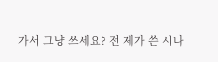가서 그냥 쓰세요? 전 제가 쓴 시나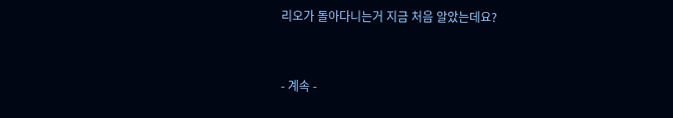리오가 돌아다니는거 지금 처음 알았는데요?


- 계속 -